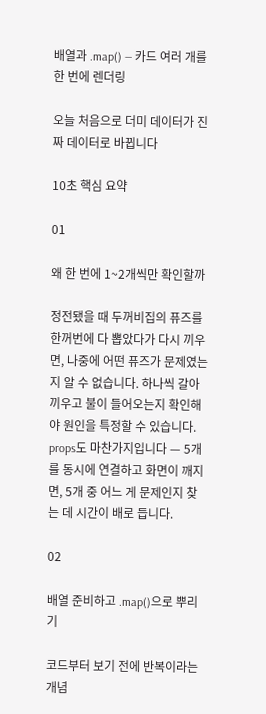배열과 .map() — 카드 여러 개를 한 번에 렌더링

오늘 처음으로 더미 데이터가 진짜 데이터로 바뀝니다

10초 핵심 요약

01

왜 한 번에 1~2개씩만 확인할까

정전됐을 때 두꺼비집의 퓨즈를 한꺼번에 다 뽑았다가 다시 끼우면, 나중에 어떤 퓨즈가 문제였는지 알 수 없습니다. 하나씩 갈아 끼우고 불이 들어오는지 확인해야 원인을 특정할 수 있습니다. props도 마찬가지입니다 — 5개를 동시에 연결하고 화면이 깨지면, 5개 중 어느 게 문제인지 찾는 데 시간이 배로 듭니다.

02

배열 준비하고 .map()으로 뿌리기

코드부터 보기 전에 반복이라는 개념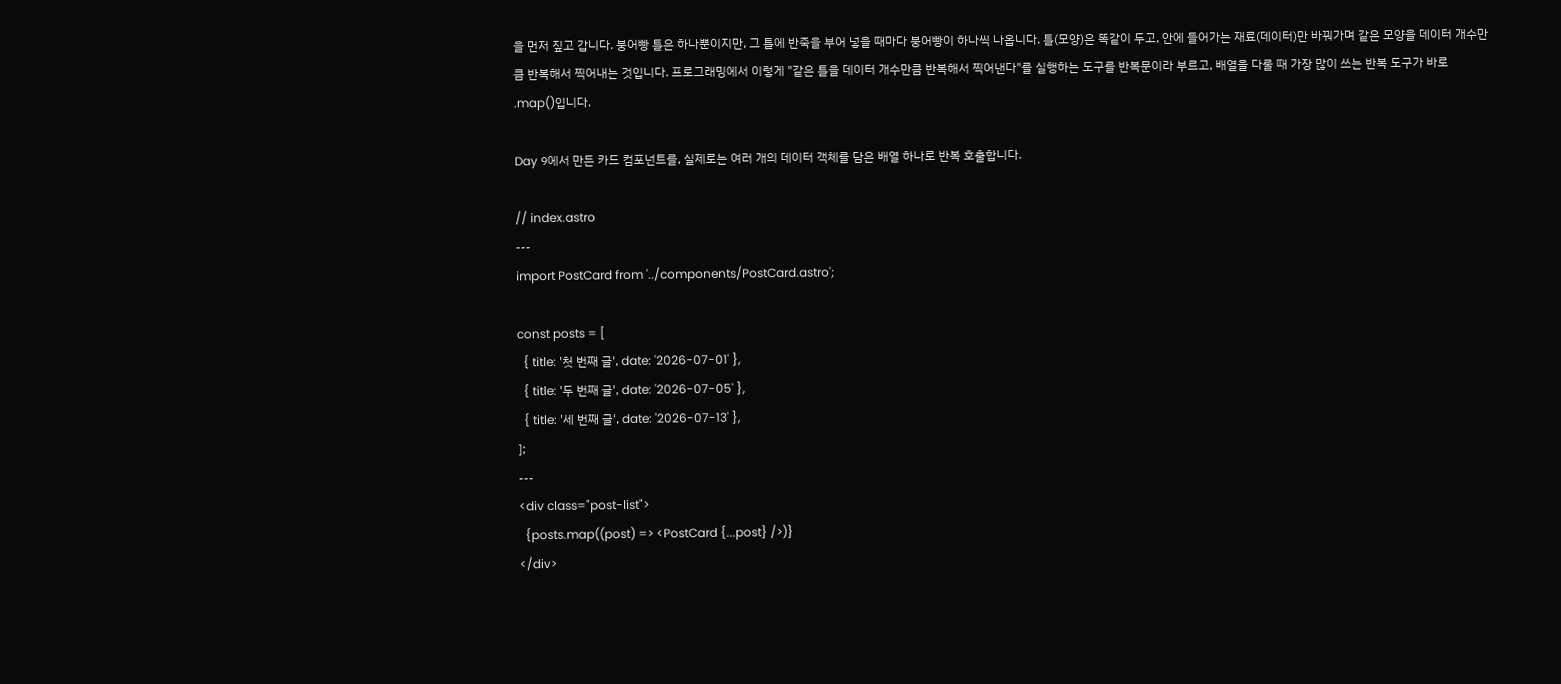을 먼저 짚고 갑니다. 붕어빵 틀은 하나뿐이지만, 그 틀에 반죽을 부어 넣을 때마다 붕어빵이 하나씩 나옵니다. 틀(모양)은 똑같이 두고, 안에 들어가는 재료(데이터)만 바꿔가며 같은 모양을 데이터 개수만큼 반복해서 찍어내는 것입니다. 프로그래밍에서 이렇게 "같은 틀을 데이터 개수만큼 반복해서 찍어낸다"를 실행하는 도구를 반복문이라 부르고, 배열을 다룰 때 가장 많이 쓰는 반복 도구가 바로 .map()입니다.

Day 9에서 만든 카드 컴포넌트를, 실제로는 여러 개의 데이터 객체를 담은 배열 하나로 반복 호출합니다.

// index.astro
---
import PostCard from '../components/PostCard.astro';

const posts = [
  { title: '첫 번째 글', date: '2026-07-01' },
  { title: '두 번째 글', date: '2026-07-05' },
  { title: '세 번째 글', date: '2026-07-13' },
];
---
<div class="post-list">
  {posts.map((post) => <PostCard {...post} />)}
</div>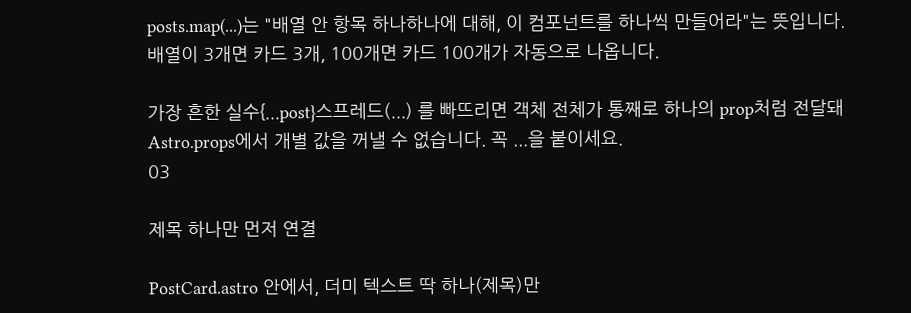posts.map(...)는 "배열 안 항목 하나하나에 대해, 이 컴포넌트를 하나씩 만들어라"는 뜻입니다. 배열이 3개면 카드 3개, 100개면 카드 100개가 자동으로 나옵니다.

가장 흔한 실수{...post}스프레드(...) 를 빠뜨리면 객체 전체가 통째로 하나의 prop처럼 전달돼 Astro.props에서 개별 값을 꺼낼 수 없습니다. 꼭 ...을 붙이세요.
03

제목 하나만 먼저 연결

PostCard.astro 안에서, 더미 텍스트 딱 하나(제목)만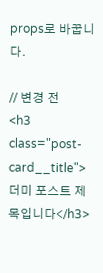props로 바꿉니다.

// 변경 전
<h3 class="post-card__title">더미 포스트 제목입니다</h3>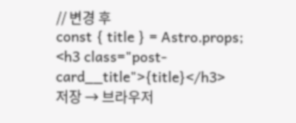// 변경 후
const { title } = Astro.props;
<h3 class="post-card__title">{title}</h3>
저장 → 브라우저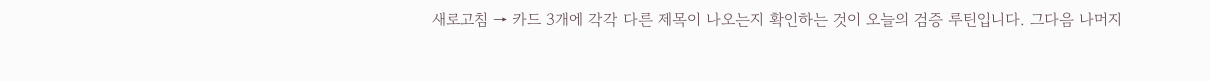새로고침 → 카드 3개에 각각 다른 제목이 나오는지 확인하는 것이 오늘의 검증 루틴입니다. 그다음 나머지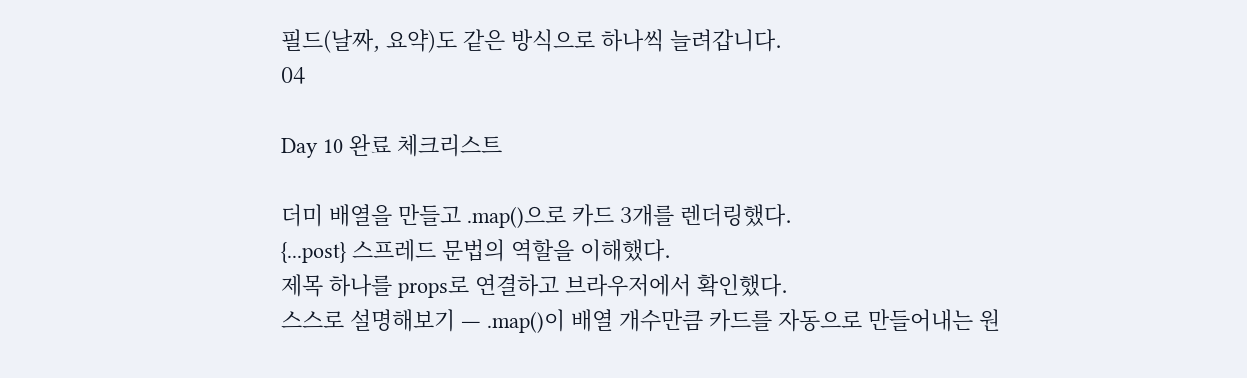필드(날짜, 요약)도 같은 방식으로 하나씩 늘려갑니다.
04

Day 10 완료 체크리스트

더미 배열을 만들고 .map()으로 카드 3개를 렌더링했다.
{...post} 스프레드 문법의 역할을 이해했다.
제목 하나를 props로 연결하고 브라우저에서 확인했다.
스스로 설명해보기 — .map()이 배열 개수만큼 카드를 자동으로 만들어내는 원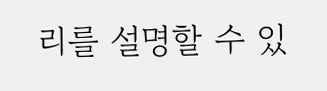리를 설명할 수 있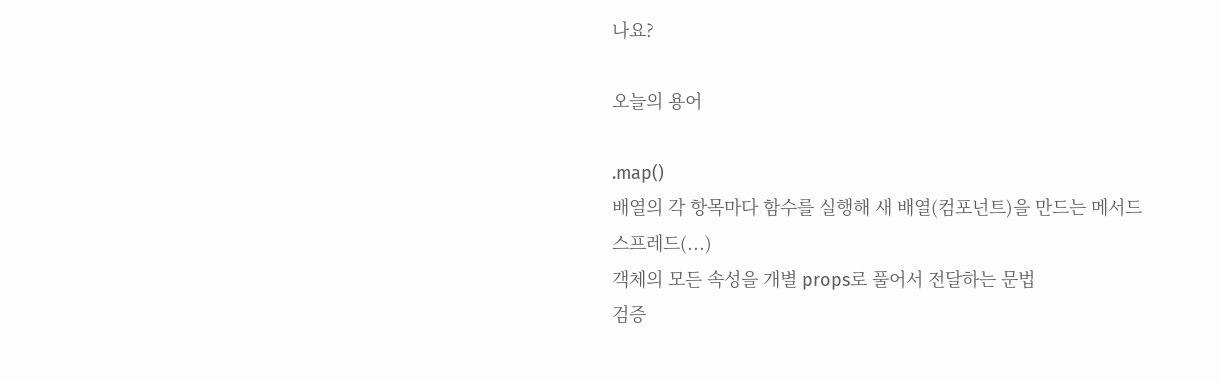나요?

오늘의 용어

.map()
배열의 각 항목마다 함수를 실행해 새 배열(컴포넌트)을 만드는 메서드
스프레드(...)
객체의 모든 속성을 개별 props로 풀어서 전달하는 문법
검증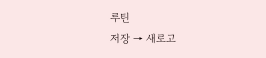루틴
저장 → 새로고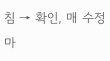침 → 확인, 매 수정마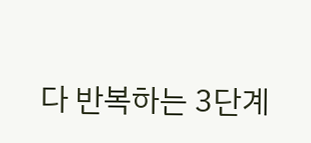다 반복하는 3단계